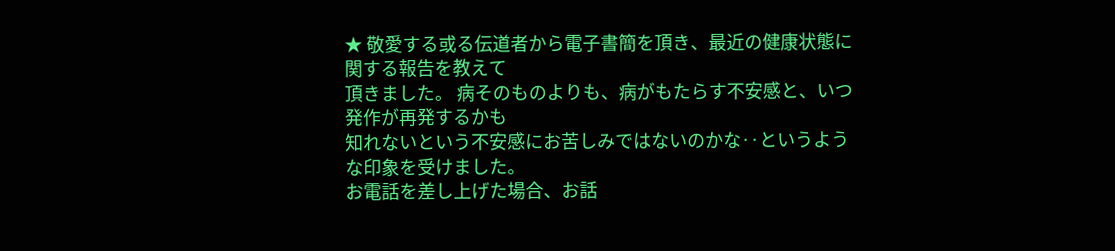★ 敬愛する或る伝道者から電子書簡を頂き、最近の健康状態に関する報告を教えて
頂きました。 病そのものよりも、病がもたらす不安感と、いつ発作が再発するかも
知れないという不安感にお苦しみではないのかな‥というような印象を受けました。
お電話を差し上げた場合、お話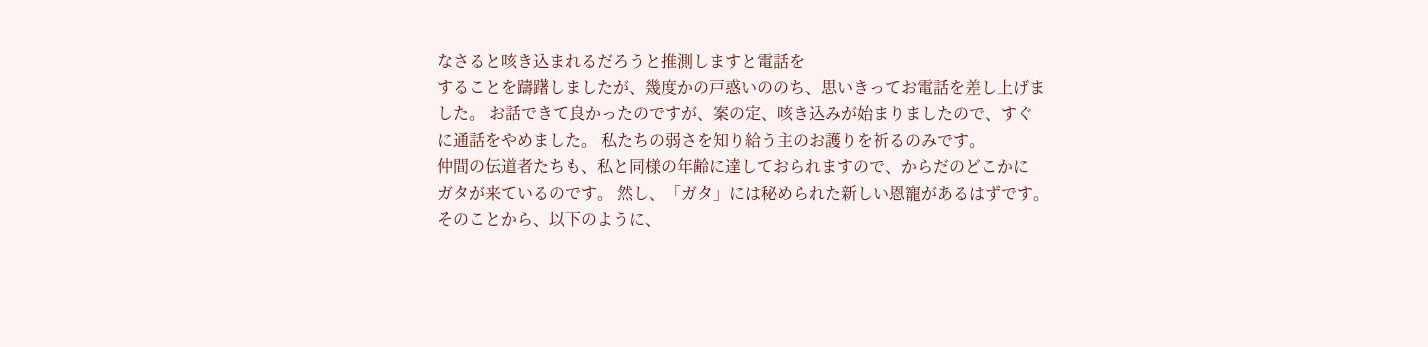なさると咳き込まれるだろうと推測しますと電話を
することを躊躇しましたが、幾度かの戸惑いののち、思いきってお電話を差し上げま
した。 お話できて良かったのですが、案の定、咳き込みが始まりましたので、すぐ
に通話をやめました。 私たちの弱さを知り給う主のお護りを祈るのみです。
仲間の伝道者たちも、私と同様の年齢に達しておられますので、からだのどこかに
ガタが来ているのです。 然し、「ガタ」には秘められた新しい恩寵があるはずです。
そのことから、以下のように、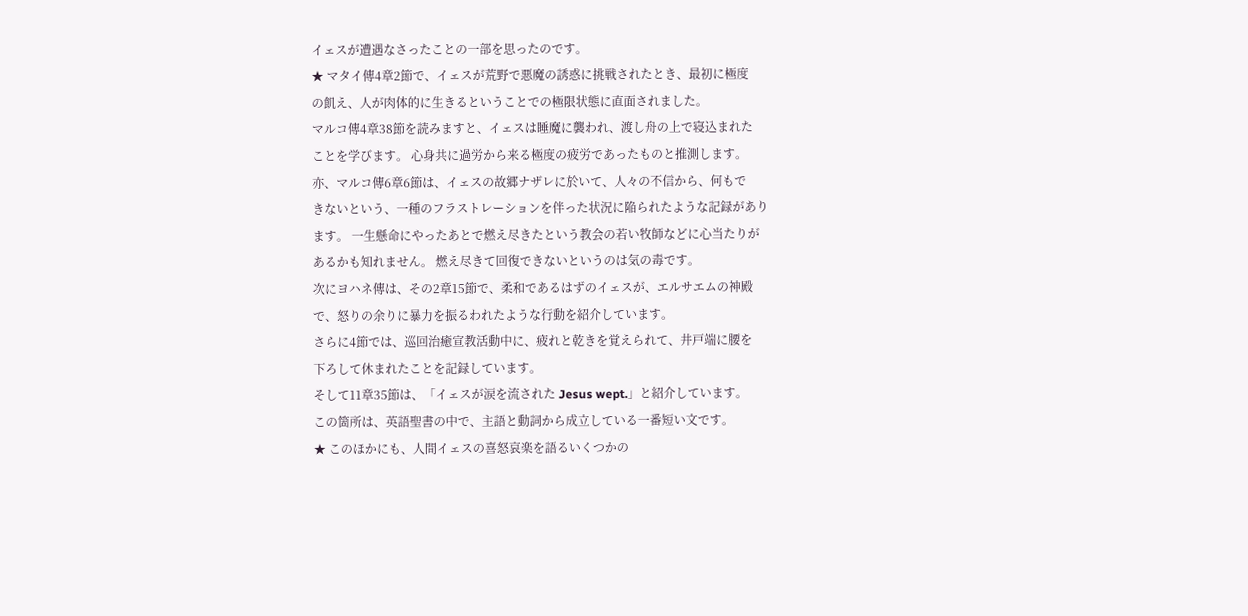イェスが遭遇なさったことの一部を思ったのです。
★ マタイ傳4章2節で、イェスが荒野で悪魔の誘惑に挑戦されたとき、最初に極度
の飢え、人が肉体的に生きるということでの極限状態に直面されました。
マルコ傳4章38節を読みますと、イェスは睡魔に襲われ、渡し舟の上で寝込まれた
ことを学びます。 心身共に過労から来る極度の疲労であったものと推測します。
亦、マルコ傳6章6節は、イェスの故郷ナザレに於いて、人々の不信から、何もで
きないという、一種のフラストレーションを伴った状況に陥られたような記録があり
ます。 一生懸命にやったあとで燃え尽きたという教会の若い牧師などに心当たりが
あるかも知れません。 燃え尽きて回復できないというのは気の毒です。
次にヨハネ傳は、その2章15節で、柔和であるはずのイェスが、エルサエムの神殿
で、怒りの余りに暴力を振るわれたような行動を紹介しています。
さらに4節では、巡回治癒宣教活動中に、疲れと乾きを覚えられて、井戸端に腰を
下ろして休まれたことを記録しています。
そして11章35節は、「イェスが涙を流された Jesus wept.」と紹介しています。
この箇所は、英語聖書の中で、主語と動詞から成立している一番短い文です。
★ このほかにも、人間イェスの喜怒哀楽を語るいくつかの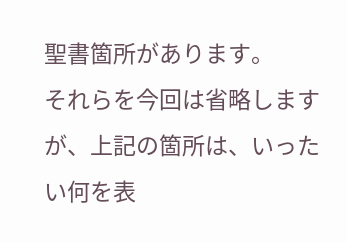聖書箇所があります。
それらを今回は省略しますが、上記の箇所は、いったい何を表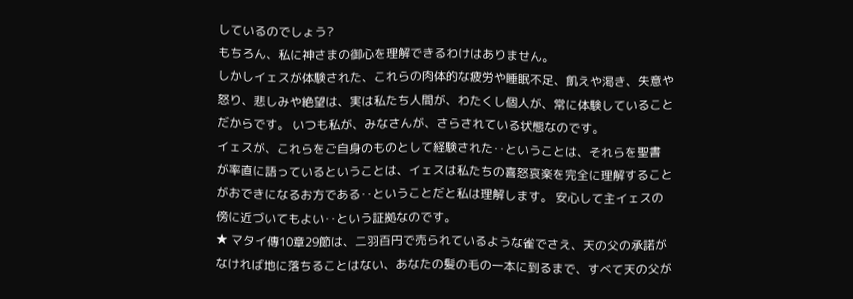しているのでしょう?
もちろん、私に神さまの御心を理解できるわけはありません。
しかしイェスが体験された、これらの肉体的な疲労や睡眠不足、飢えや渇き、失意や
怒り、悲しみや絶望は、実は私たち人間が、わたくし個人が、常に体験していること
だからです。 いつも私が、みなさんが、さらされている状態なのです。
イェスが、これらをご自身のものとして経験された‥ということは、それらを聖書
が率直に語っているということは、イェスは私たちの喜怒哀楽を完全に理解すること
がおできになるお方である‥ということだと私は理解します。 安心して主イェスの
傍に近づいてもよい‥という証拠なのです。
★ マタイ傳10章29節は、二羽百円で売られているような雀でさえ、天の父の承諾が
なければ地に落ちることはない、あなたの髪の毛の一本に到るまで、すべて天の父が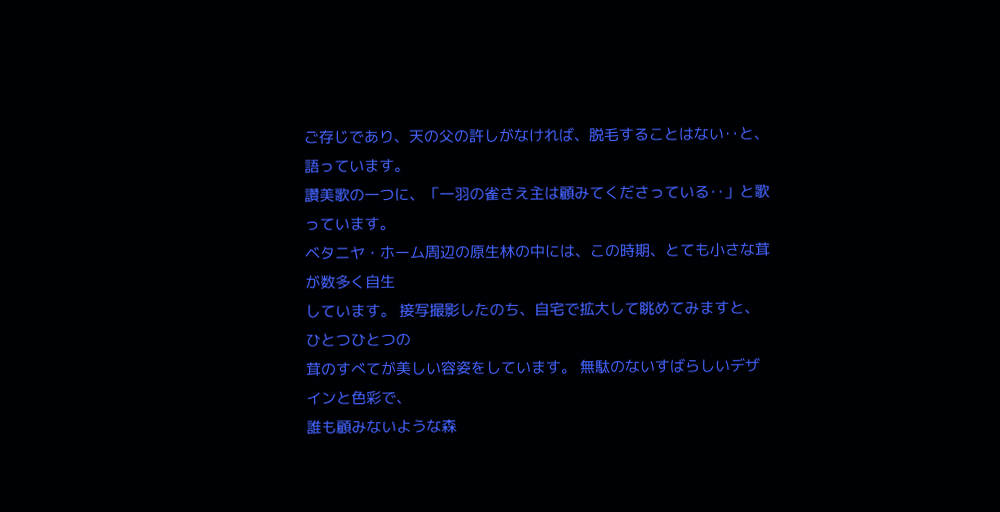ご存じであり、天の父の許しがなければ、脱毛することはない‥と、語っています。
讚美歌の一つに、「一羽の雀さえ主は顧みてくださっている‥」と歌っています。
ベタニヤ・ホーム周辺の原生林の中には、この時期、とても小さな茸が数多く自生
しています。 接写撮影したのち、自宅で拡大して眺めてみますと、ひとつひとつの
茸のすべてが美しい容姿をしています。 無駄のないすばらしいデザインと色彩で、
誰も顧みないような森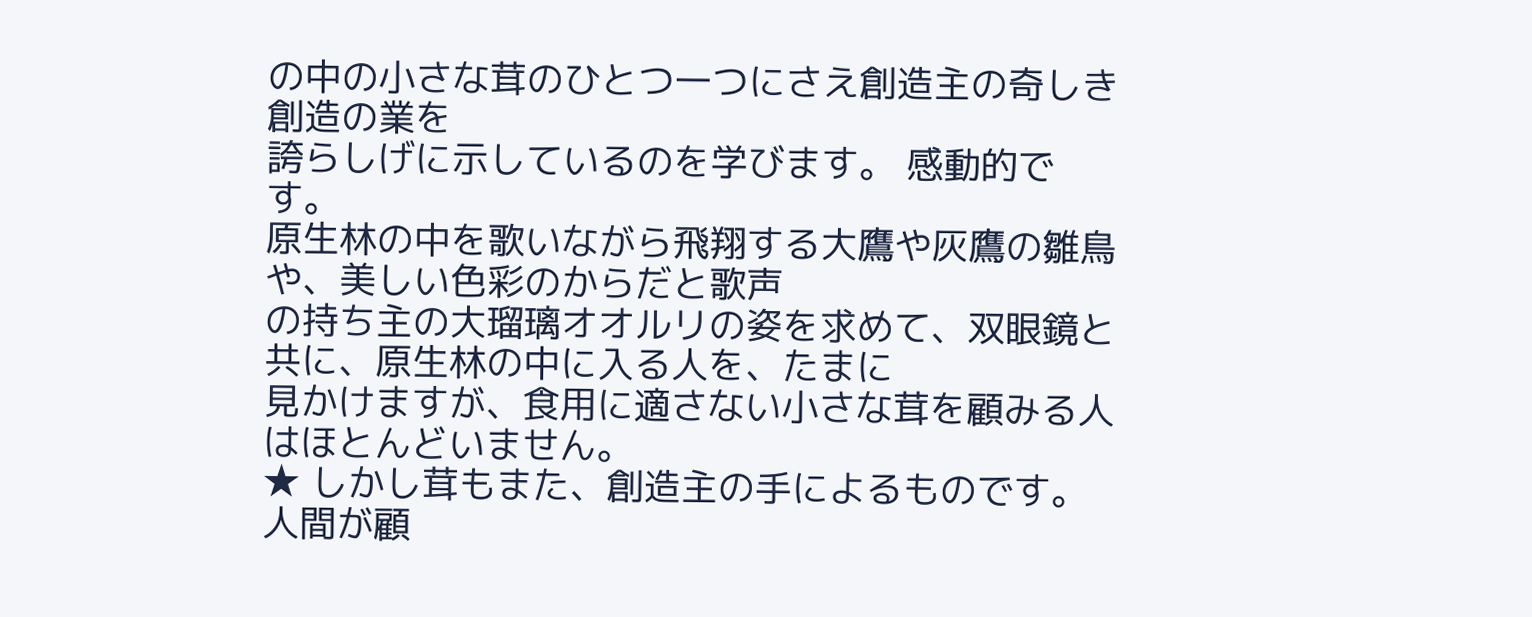の中の小さな茸のひとつ一つにさえ創造主の奇しき創造の業を
誇らしげに示しているのを学びます。 感動的です。
原生林の中を歌いながら飛翔する大鷹や灰鷹の雛鳥や、美しい色彩のからだと歌声
の持ち主の大瑠璃オオルリの姿を求めて、双眼鏡と共に、原生林の中に入る人を、たまに
見かけますが、食用に適さない小さな茸を顧みる人はほとんどいません。
★ しかし茸もまた、創造主の手によるものです。 人間が顧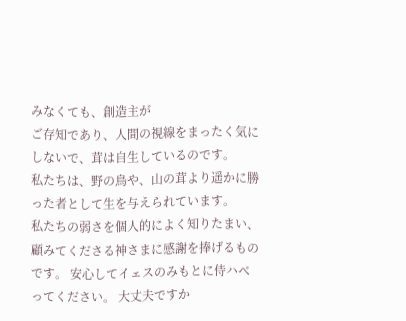みなくても、創造主が
ご存知であり、人間の視線をまったく気にしないで、茸は自生しているのです。
私たちは、野の鳥や、山の茸より遥かに勝った者として生を与えられています。
私たちの弱さを個人的によく知りたまい、顧みてくださる神さまに感謝を捧げるもの
です。 安心してイェスのみもとに侍ハベってください。 大丈夫ですか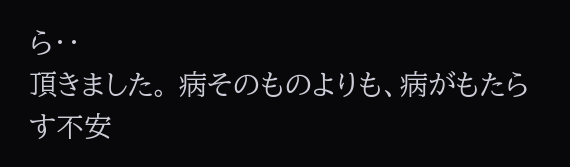ら‥
頂きました。 病そのものよりも、病がもたらす不安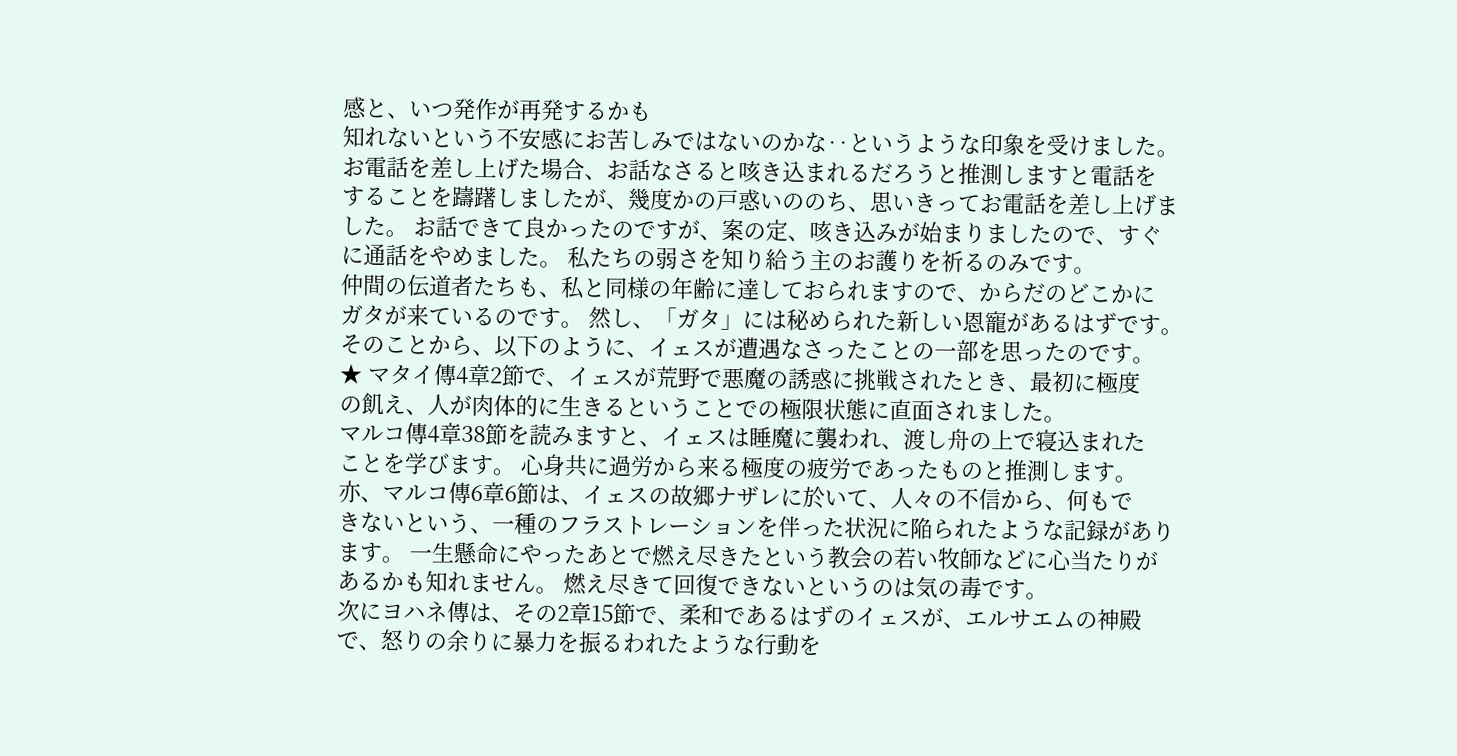感と、いつ発作が再発するかも
知れないという不安感にお苦しみではないのかな‥というような印象を受けました。
お電話を差し上げた場合、お話なさると咳き込まれるだろうと推測しますと電話を
することを躊躇しましたが、幾度かの戸惑いののち、思いきってお電話を差し上げま
した。 お話できて良かったのですが、案の定、咳き込みが始まりましたので、すぐ
に通話をやめました。 私たちの弱さを知り給う主のお護りを祈るのみです。
仲間の伝道者たちも、私と同様の年齢に達しておられますので、からだのどこかに
ガタが来ているのです。 然し、「ガタ」には秘められた新しい恩寵があるはずです。
そのことから、以下のように、イェスが遭遇なさったことの一部を思ったのです。
★ マタイ傳4章2節で、イェスが荒野で悪魔の誘惑に挑戦されたとき、最初に極度
の飢え、人が肉体的に生きるということでの極限状態に直面されました。
マルコ傳4章38節を読みますと、イェスは睡魔に襲われ、渡し舟の上で寝込まれた
ことを学びます。 心身共に過労から来る極度の疲労であったものと推測します。
亦、マルコ傳6章6節は、イェスの故郷ナザレに於いて、人々の不信から、何もで
きないという、一種のフラストレーションを伴った状況に陥られたような記録があり
ます。 一生懸命にやったあとで燃え尽きたという教会の若い牧師などに心当たりが
あるかも知れません。 燃え尽きて回復できないというのは気の毒です。
次にヨハネ傳は、その2章15節で、柔和であるはずのイェスが、エルサエムの神殿
で、怒りの余りに暴力を振るわれたような行動を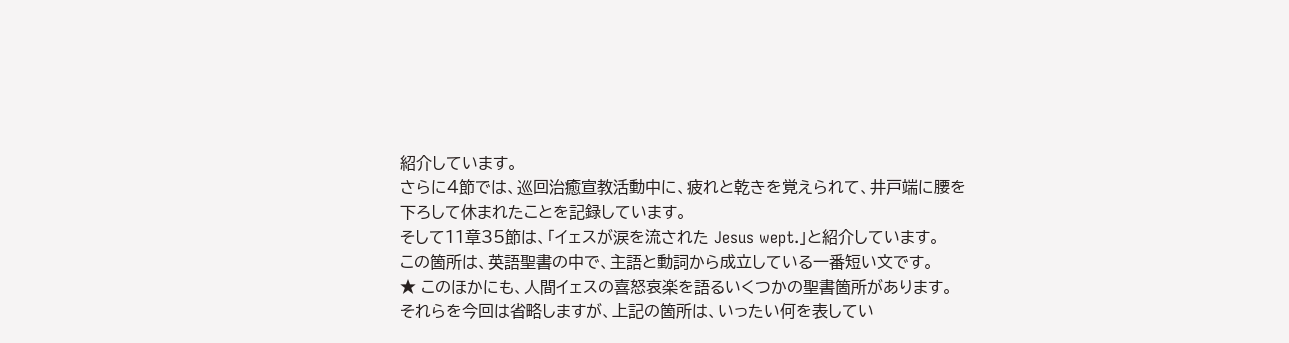紹介しています。
さらに4節では、巡回治癒宣教活動中に、疲れと乾きを覚えられて、井戸端に腰を
下ろして休まれたことを記録しています。
そして11章35節は、「イェスが涙を流された Jesus wept.」と紹介しています。
この箇所は、英語聖書の中で、主語と動詞から成立している一番短い文です。
★ このほかにも、人間イェスの喜怒哀楽を語るいくつかの聖書箇所があります。
それらを今回は省略しますが、上記の箇所は、いったい何を表してい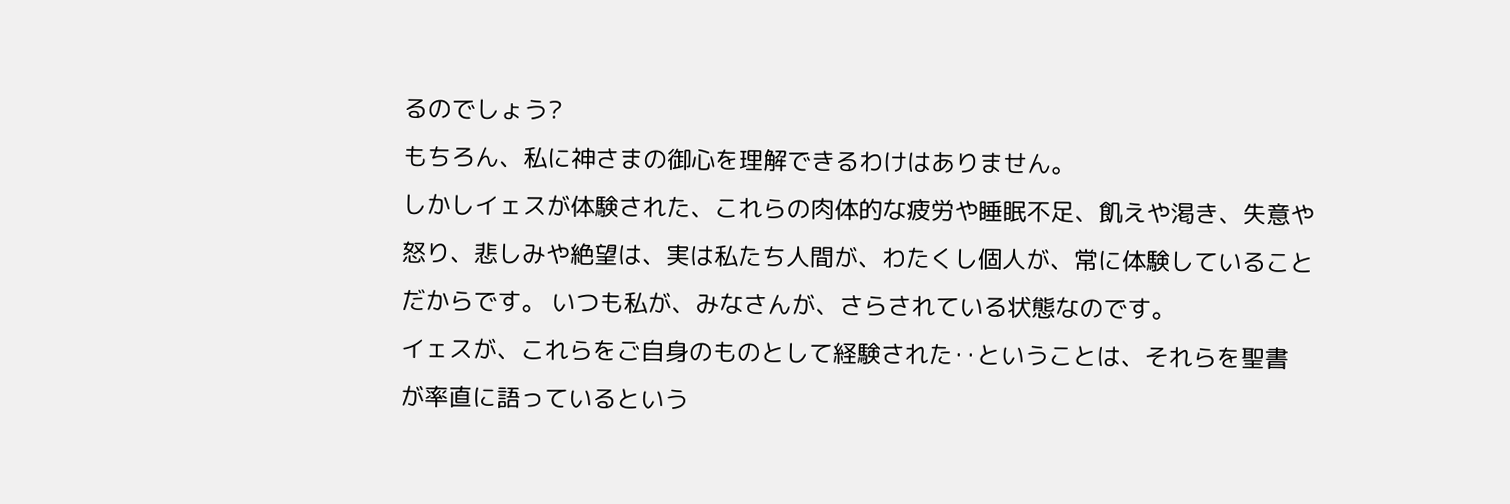るのでしょう?
もちろん、私に神さまの御心を理解できるわけはありません。
しかしイェスが体験された、これらの肉体的な疲労や睡眠不足、飢えや渇き、失意や
怒り、悲しみや絶望は、実は私たち人間が、わたくし個人が、常に体験していること
だからです。 いつも私が、みなさんが、さらされている状態なのです。
イェスが、これらをご自身のものとして経験された‥ということは、それらを聖書
が率直に語っているという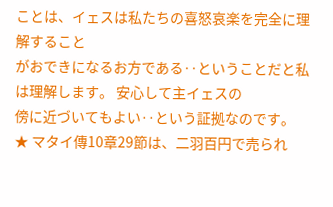ことは、イェスは私たちの喜怒哀楽を完全に理解すること
がおできになるお方である‥ということだと私は理解します。 安心して主イェスの
傍に近づいてもよい‥という証拠なのです。
★ マタイ傳10章29節は、二羽百円で売られ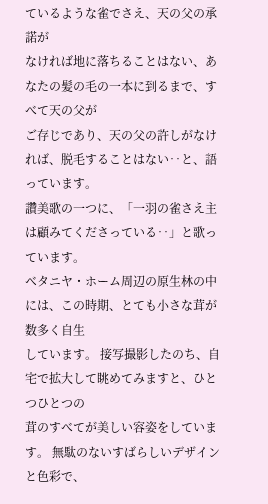ているような雀でさえ、天の父の承諾が
なければ地に落ちることはない、あなたの髪の毛の一本に到るまで、すべて天の父が
ご存じであり、天の父の許しがなければ、脱毛することはない‥と、語っています。
讚美歌の一つに、「一羽の雀さえ主は顧みてくださっている‥」と歌っています。
ベタニヤ・ホーム周辺の原生林の中には、この時期、とても小さな茸が数多く自生
しています。 接写撮影したのち、自宅で拡大して眺めてみますと、ひとつひとつの
茸のすべてが美しい容姿をしています。 無駄のないすばらしいデザインと色彩で、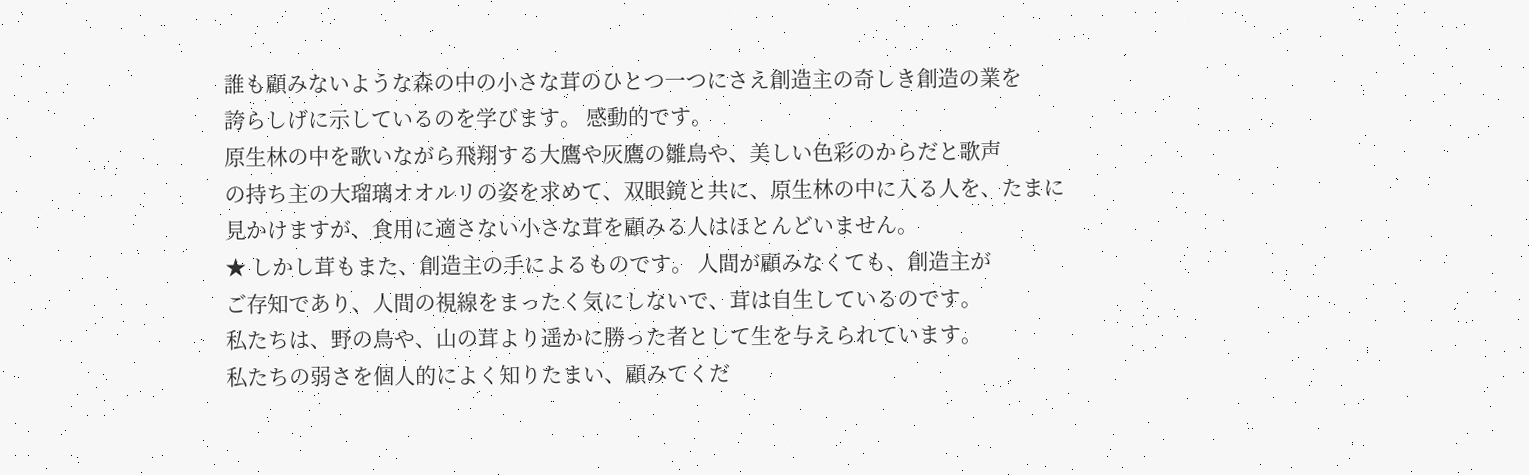誰も顧みないような森の中の小さな茸のひとつ一つにさえ創造主の奇しき創造の業を
誇らしげに示しているのを学びます。 感動的です。
原生林の中を歌いながら飛翔する大鷹や灰鷹の雛鳥や、美しい色彩のからだと歌声
の持ち主の大瑠璃オオルリの姿を求めて、双眼鏡と共に、原生林の中に入る人を、たまに
見かけますが、食用に適さない小さな茸を顧みる人はほとんどいません。
★ しかし茸もまた、創造主の手によるものです。 人間が顧みなくても、創造主が
ご存知であり、人間の視線をまったく気にしないで、茸は自生しているのです。
私たちは、野の鳥や、山の茸より遥かに勝った者として生を与えられています。
私たちの弱さを個人的によく知りたまい、顧みてくだ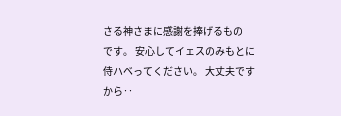さる神さまに感謝を捧げるもの
です。 安心してイェスのみもとに侍ハベってください。 大丈夫ですから‥